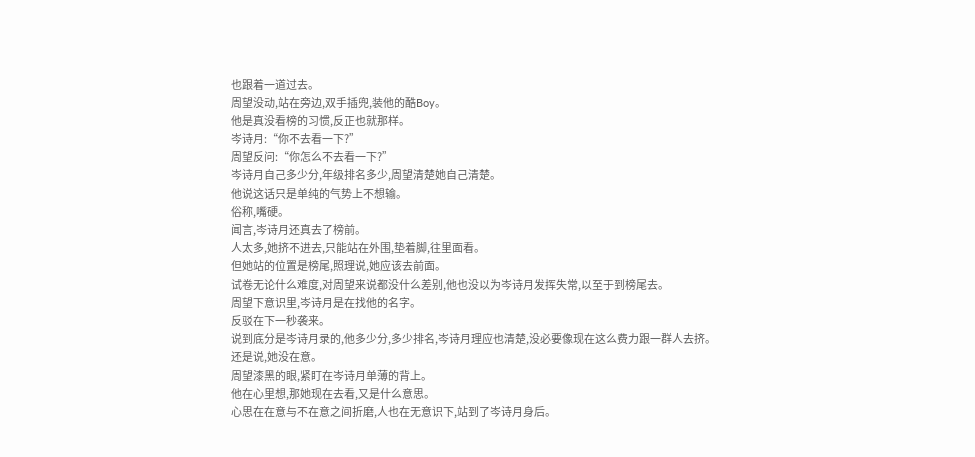也跟着一道过去。
周望没动,站在旁边,双手插兜,装他的酷Boy。
他是真没看榜的习惯,反正也就那样。
岑诗月:“你不去看一下?”
周望反问:“你怎么不去看一下?”
岑诗月自己多少分,年级排名多少,周望清楚她自己清楚。
他说这话只是单纯的气势上不想输。
俗称,嘴硬。
闻言,岑诗月还真去了榜前。
人太多,她挤不进去,只能站在外围,垫着脚,往里面看。
但她站的位置是榜尾,照理说,她应该去前面。
试卷无论什么难度,对周望来说都没什么差别,他也没以为岑诗月发挥失常,以至于到榜尾去。
周望下意识里,岑诗月是在找他的名字。
反驳在下一秒袭来。
说到底分是岑诗月录的,他多少分,多少排名,岑诗月理应也清楚,没必要像现在这么费力跟一群人去挤。
还是说,她没在意。
周望漆黑的眼,紧盯在岑诗月单薄的背上。
他在心里想,那她现在去看,又是什么意思。
心思在在意与不在意之间折磨,人也在无意识下,站到了岑诗月身后。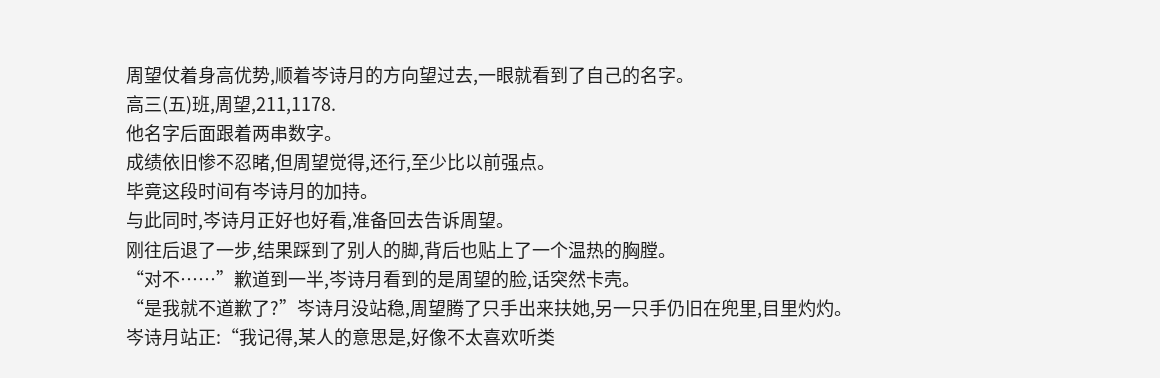周望仗着身高优势,顺着岑诗月的方向望过去,一眼就看到了自己的名字。
高三(五)班,周望,211,1178.
他名字后面跟着两串数字。
成绩依旧惨不忍睹,但周望觉得,还行,至少比以前强点。
毕竟这段时间有岑诗月的加持。
与此同时,岑诗月正好也好看,准备回去告诉周望。
刚往后退了一步,结果踩到了别人的脚,背后也贴上了一个温热的胸膛。
“对不……”歉道到一半,岑诗月看到的是周望的脸,话突然卡壳。
“是我就不道歉了?”岑诗月没站稳,周望腾了只手出来扶她,另一只手仍旧在兜里,目里灼灼。
岑诗月站正:“我记得,某人的意思是,好像不太喜欢听类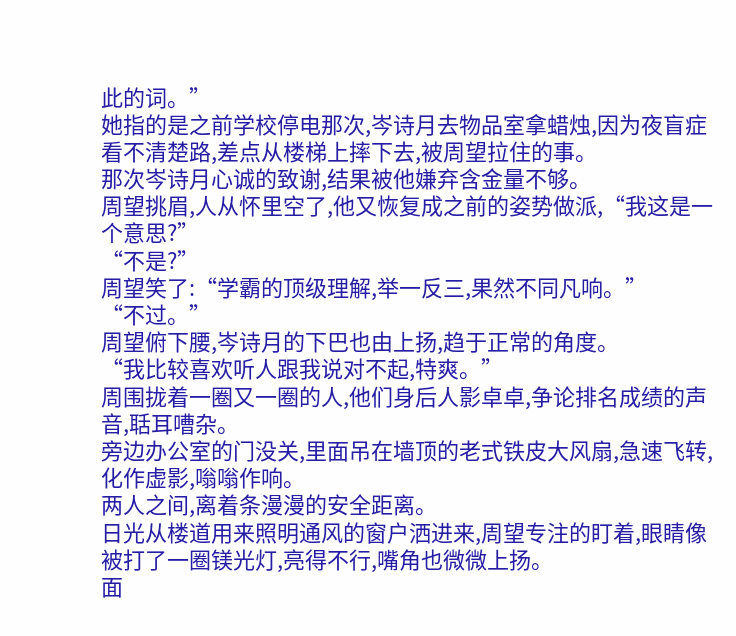此的词。”
她指的是之前学校停电那次,岑诗月去物品室拿蜡烛,因为夜盲症看不清楚路,差点从楼梯上摔下去,被周望拉住的事。
那次岑诗月心诚的致谢,结果被他嫌弃含金量不够。
周望挑眉,人从怀里空了,他又恢复成之前的姿势做派,“我这是一个意思?”
“不是?”
周望笑了:“学霸的顶级理解,举一反三,果然不同凡响。”
“不过。”
周望俯下腰,岑诗月的下巴也由上扬,趋于正常的角度。
“我比较喜欢听人跟我说对不起,特爽。”
周围拢着一圈又一圈的人,他们身后人影卓卓,争论排名成绩的声音,聒耳嘈杂。
旁边办公室的门没关,里面吊在墙顶的老式铁皮大风扇,急速飞转,化作虚影,嗡嗡作响。
两人之间,离着条漫漫的安全距离。
日光从楼道用来照明通风的窗户洒进来,周望专注的盯着,眼睛像被打了一圈镁光灯,亮得不行,嘴角也微微上扬。
面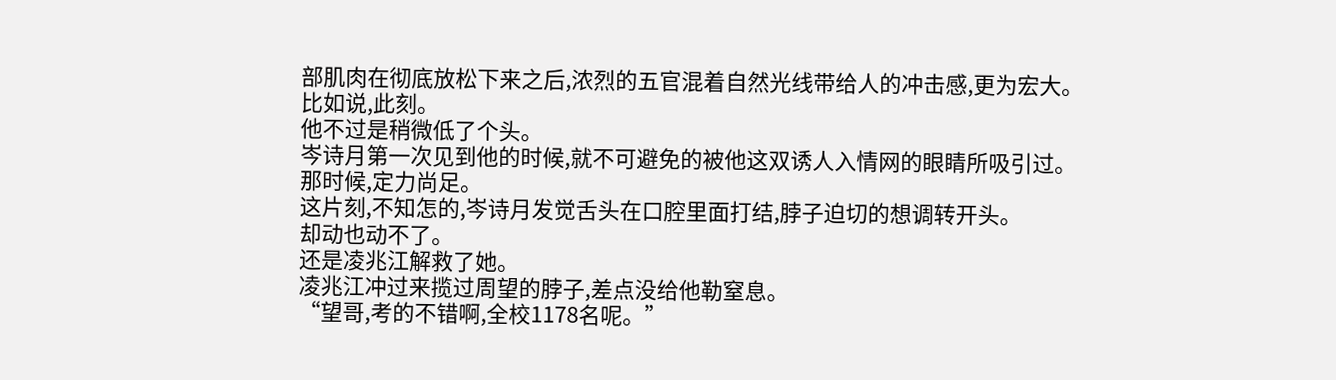部肌肉在彻底放松下来之后,浓烈的五官混着自然光线带给人的冲击感,更为宏大。
比如说,此刻。
他不过是稍微低了个头。
岑诗月第一次见到他的时候,就不可避免的被他这双诱人入情网的眼睛所吸引过。
那时候,定力尚足。
这片刻,不知怎的,岑诗月发觉舌头在口腔里面打结,脖子迫切的想调转开头。
却动也动不了。
还是凌兆江解救了她。
凌兆江冲过来揽过周望的脖子,差点没给他勒窒息。
“望哥,考的不错啊,全校1178名呢。”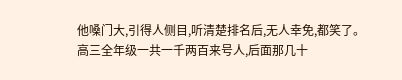他嗓门大,引得人侧目,听清楚排名后,无人幸免,都笑了。
高三全年级一共一千两百来号人,后面那几十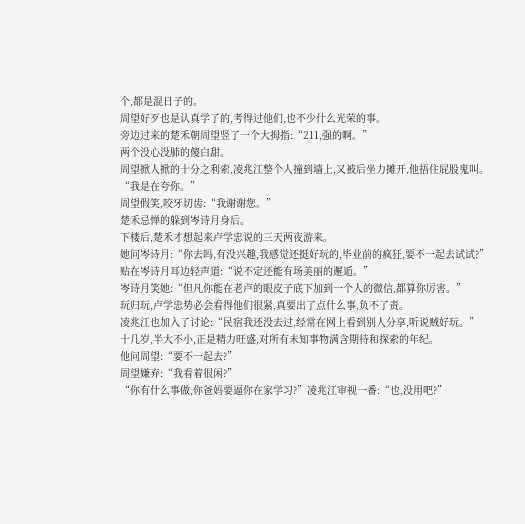个,都是混日子的。
周望好歹也是认真学了的,考得过他们,也不少什么光荣的事。
旁边过来的楚禾朝周望竖了一个大拇指:“211,强的啊。”
两个没心没肺的傻白甜。
周望掀人掀的十分之利索,凌兆江整个人撞到墙上,又被后坐力摊开,他捂住屁股鬼叫。
“我是在夸你。”
周望假笑,咬牙切齿:“我谢谢您。”
楚禾忌惮的躲到岑诗月身后。
下楼后,楚禾才想起来卢学忠说的三天两夜游来。
她问岑诗月:“你去吗,有没兴趣,我感觉还挺好玩的,毕业前的疯狂,要不一起去试试?”
贴在岑诗月耳边轻声道:“说不定还能有场美丽的邂逅。”
岑诗月笑她:“但凡你能在老卢的眼皮子底下加到一个人的微信,都算你厉害。”
玩归玩,卢学忠势必会看得他们很紧,真要出了点什么事,负不了责。
凌兆江也加入了讨论:“民宿我还没去过,经常在网上看到别人分享,听说贼好玩。”
十几岁,半大不小,正是精力旺盛,对所有未知事物满含期待和探索的年纪。
他问周望:“要不一起去?”
周望嫌弃:“我看着很闲?”
“你有什么事做,你爸妈要逼你在家学习?”凌兆江审视一番:“也,没用吧?”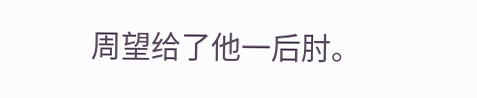周望给了他一后肘。